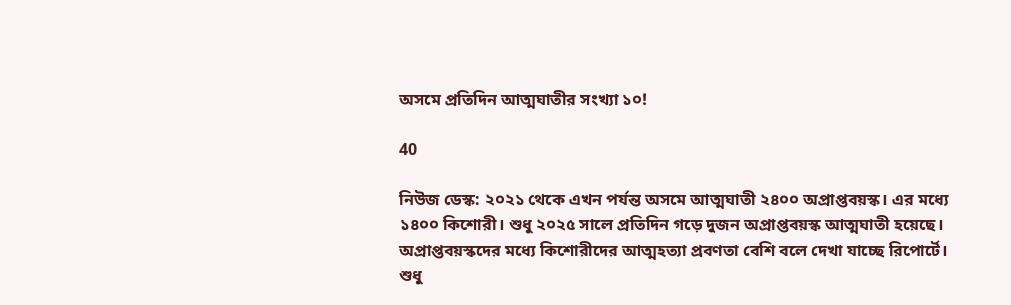অসমে প্রতিদিন আত্মঘাতীর সংখ্যা ১০!

40

নিউজ ডেস্ক: ২০২১ থেকে এখন পর্যন্ত অসমে আত্মঘাতী ২৪০০ অপ্রাপ্তবয়স্ক। এর মধ্যে ১৪০০ কিশোরী। শুধু ২০২৫ সালে প্রতিদিন গড়ে দুজন অপ্রাপ্তবয়স্ক আত্মঘাতী হয়েছে।
অপ্রাপ্তবয়স্কদের মধ্যে কিশোরীদের আত্মহত্যা প্রবণতা বেশি বলে দেখা যাচ্ছে রিপোর্টে। শুধু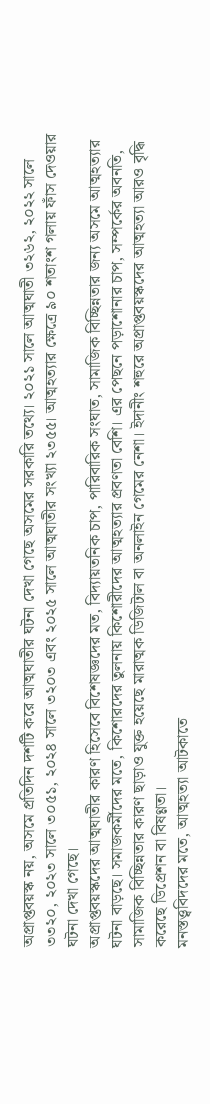অপ্রাপ্তবয়স্ক নয়, অসমে প্রতিদিন দশটি করে আত্মঘাতীর ঘটনা দেখা গেছে অসমের সরকারি তথ্যে। ২০২১ সালে আত্মঘাতী ৩২৬২, ২০২২ সালে ৩৩২০, ২০২৩ সালে ৩০৫১, ২০২৪ সালে ৩২০৩ এবং ২০২৫ সালে আত্মঘাতীর সংখ্যা ২৩৫৫। আত্মহত্যার ক্ষেত্রে ৯০ শতাংশ গলায় ফাঁস দেওয়ার ঘটনা দেখা গেছে।
অপ্রাপ্তবয়স্কদের আত্মঘাতীর কারণ হিসেবে বিশেষজ্ঞদের মত, বিদ্যায়তনিক চাপ, পারিবারিক সংঘাত, সামাজিক বিচ্ছিন্নতার জন্য অসমে আত্মহত্যার ঘটনা বাড়ছে। সমাজকর্মীদের মতে, কিশোরদের তুলনায় কিশোরীদের আত্মহত্যার প্রবণতা বেশি। এর পেছনে পড়াশোনার চাপ, সম্পর্কের অবনতি, সামাজিক বিচ্ছিন্নতার কারণ ছাড়াও যুক্ত হয়েছে মারাত্মক ডিজিটাল বা অনলাইন গেমের নেশা। ইদানীং শহুরে অপ্রাপ্তবয়স্কদের আত্মহত্যা আরও বৃদ্ধি করেছে ডিপ্রেশন বা বিষণ্ণতা।
মনস্তত্ত্ববিদদের মতে, আত্মহত্যা আটকাতে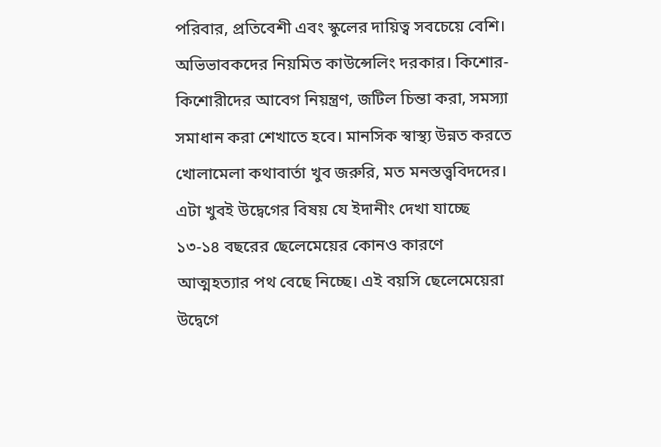পরিবার, প্রতিবেশী এবং স্কুলের দায়িত্ব সবচেয়ে বেশি। অভিভাবকদের নিয়মিত কাউন্সেলিং দরকার। কিশোর-কিশোরীদের আবেগ নিয়ন্ত্রণ, জটিল চিন্তা করা, সমস্যা সমাধান করা শেখাতে হবে। মানসিক স্বাস্থ্য উন্নত করতে খোলামেলা কথাবার্তা খুব জরুরি, মত মনস্তত্ত্ববিদদের।
এটা খুবই উদ্বেগের বিষয় যে ইদানীং দেখা যাচ্ছে ১৩-১৪ বছরের ছেলেমেয়ের কোনও কারণে আত্মহত্যার পথ বেছে নিচ্ছে। এই বয়সি ছেলেমেয়েরা উদ্বেগে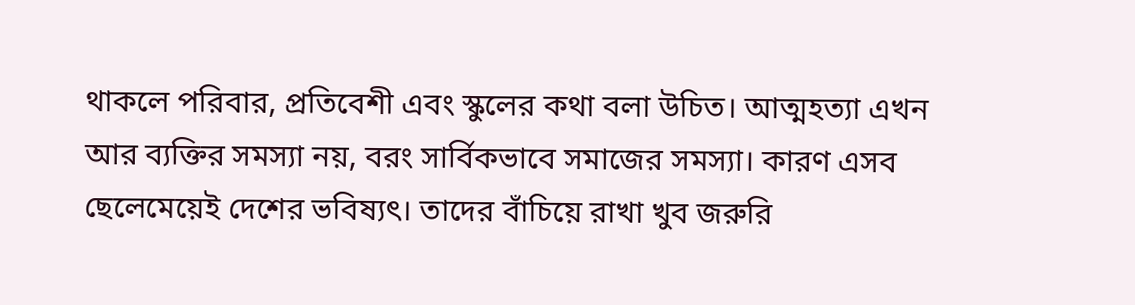থাকলে পরিবার, প্রতিবেশী এবং স্কুলের কথা বলা উচিত। আত্মহত্যা এখন আর ব্যক্তির সমস্যা নয়, বরং সার্বিকভাবে সমাজের সমস্যা। কারণ এসব ছেলেমেয়েই দেশের ভবিষ্যৎ। তাদের বাঁচিয়ে রাখা খুব জরুরি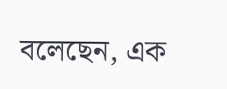বলেছেন, এক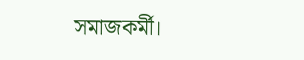সমাজকর্মী।